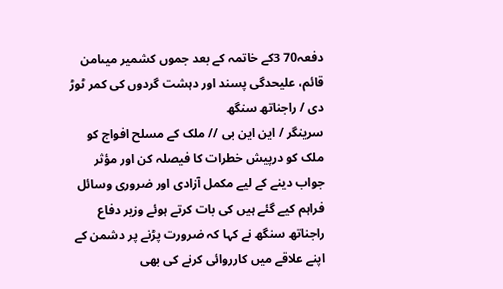دفعہ70 3کے خاتمہ کے بعد جموں کشمیر میںامن قائم، علیحدگی پسند اور دہشت گردوں کی کمر ٹوڑ دی / راجناتھ سنگھ
سرینگر / این این بی // ملک کے مسلح افواج کو ملک کو درپیش خطرات کا فیصلہ کن اور مؤثر جواب دینے کے لیے مکمل آزادی اور ضروری وسائل فراہم کیے گئے ہیں کی بات کرتے ہوئے وزیر دفاع راجناتھ سنگھ نے کہا کہ ضرورت پڑنے پر دشمن کے اپنے علاقے میں کارروائی کرنے کی بھی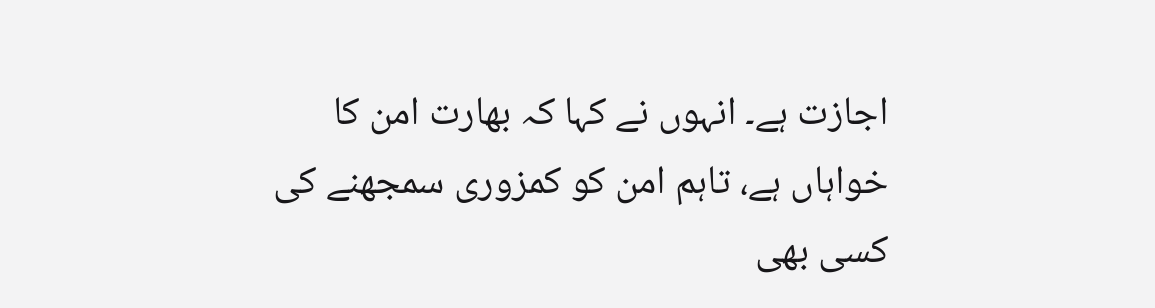اجازت ہے۔ انہوں نے کہا کہ بھارت امن کا خواہاں ہے، تاہم امن کو کمزوری سمجھنے کی کسی بھی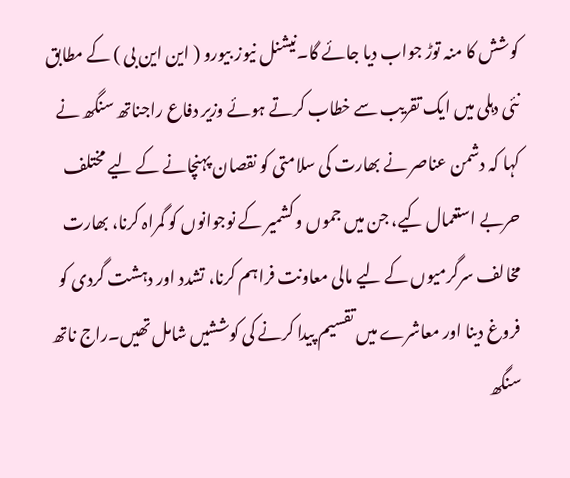کوشش کا منہ توڑ جواب دیا جائے گا۔نیشنل نیوز بیورو ( این این بی ) کے مطابق نئی دہلی میں ایک تقریب سے خطاب کرتے ہوئے وزیر دفاع راجناتھ سنگھ نے کہا کہ دشمن عناصر نے بھارت کی سلامتی کو نقصان پہنچانے کے لیے مختلف حربے استعمال کیے، جن میں جموں و کشمیر کے نوجوانوں کو گمراہ کرنا، بھارت مخالف سرگرمیوں کے لیے مالی معاونت فراہم کرنا، تشدد اور دہشت گردی کو فروغ دینا اور معاشرے میں تقسیم پیدا کرنے کی کوششیں شامل تھیں۔راج ناتھ سنگھ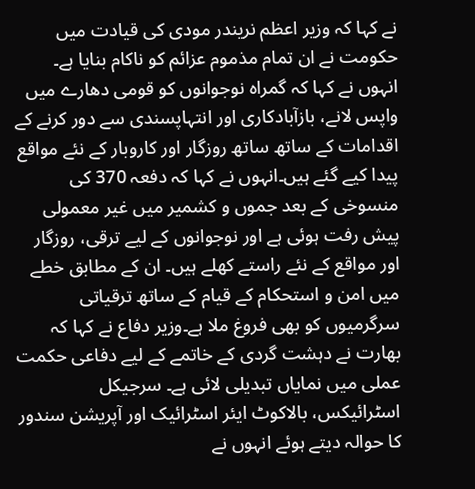نے کہا کہ وزیر اعظم نریندر مودی کی قیادت میں حکومت نے ان تمام مذموم عزائم کو ناکام بنایا ہے۔ انہوں نے کہا کہ گمراہ نوجوانوں کو قومی دھارے میں واپس لانے، بازآبادکاری اور انتہاپسندی سے دور کرنے کے اقدامات کے ساتھ ساتھ روزگار اور کاروبار کے نئے مواقع پیدا کیے گئے ہیں۔انہوں نے کہا کہ دفعہ 370 کی منسوخی کے بعد جموں و کشمیر میں غیر معمولی پیش رفت ہوئی ہے اور نوجوانوں کے لیے ترقی، روزگار اور مواقع کے نئے راستے کھلے ہیں۔ ان کے مطابق خطے میں امن و استحکام کے قیام کے ساتھ ترقیاتی سرگرمیوں کو بھی فروغ ملا ہے۔وزیر دفاع نے کہا کہ بھارت نے دہشت گردی کے خاتمے کے لیے دفاعی حکمت عملی میں نمایاں تبدیلی لائی ہے۔ سرجیکل اسٹرائیکس، بالاکوٹ ایئر اسٹرائیک اور آپریشن سندور کا حوالہ دیتے ہوئے انہوں نے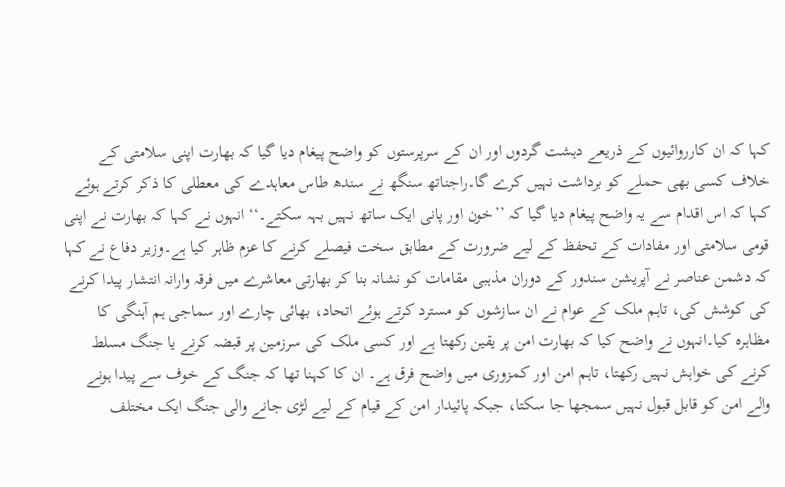کہا کہ ان کارروائیوں کے ذریعے دہشت گردوں اور ان کے سرپرستوں کو واضح پیغام دیا گیا کہ بھارت اپنی سلامتی کے خلاف کسی بھی حملے کو برداشت نہیں کرے گا۔راجناتھ سنگھ نے سندھ طاس معاہدے کی معطلی کا ذکر کرتے ہوئے کہا کہ اس اقدام سے یہ واضح پیغام دیا گیا کہ ’’خون اور پانی ایک ساتھ نہیں بہہ سکتے۔‘‘ انہوں نے کہا کہ بھارت نے اپنی قومی سلامتی اور مفادات کے تحفظ کے لیے ضرورت کے مطابق سخت فیصلے کرنے کا عزم ظاہر کیا ہے۔وزیر دفاع نے کہا کہ دشمن عناصر نے آپریشن سندور کے دوران مذہبی مقامات کو نشانہ بنا کر بھارتی معاشرے میں فرقہ وارانہ انتشار پیدا کرنے کی کوشش کی، تاہم ملک کے عوام نے ان سازشوں کو مسترد کرتے ہوئے اتحاد، بھائی چارے اور سماجی ہم آہنگی کا مظاہرہ کیا۔انہوں نے واضح کیا کہ بھارت امن پر یقین رکھتا ہے اور کسی ملک کی سرزمین پر قبضہ کرنے یا جنگ مسلط کرنے کی خواہش نہیں رکھتا، تاہم امن اور کمزوری میں واضح فرق ہے۔ ان کا کہنا تھا کہ جنگ کے خوف سے پیدا ہونے والے امن کو قابل قبول نہیں سمجھا جا سکتا، جبکہ پائیدار امن کے قیام کے لیے لڑی جانے والی جنگ ایک مختلف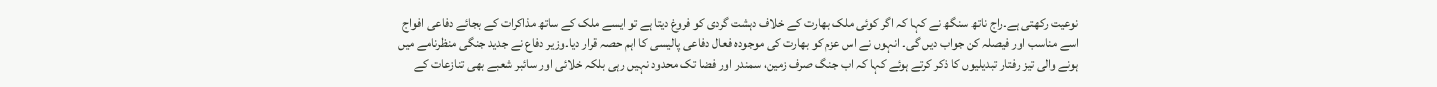نوعیت رکھتی ہے۔راج ناتھ سنگھ نے کہا کہ اگر کوئی ملک بھارت کے خلاف دہشت گردی کو فروغ دیتا ہے تو ایسے ملک کے ساتھ مذاکرات کے بجائے دفاعی افواج اسے مناسب اور فیصلہ کن جواب دیں گی۔ انہوں نے اس عزم کو بھارت کی موجودہ فعال دفاعی پالیسی کا اہم حصہ قرار دیا۔وزیر دفاع نے جدید جنگی منظرنامے میں ہونے والی تیز رفتار تبدیلیوں کا ذکر کرتے ہوئے کہا کہ اب جنگ صرف زمین، سمندر اور فضا تک محدود نہیں رہی بلکہ خلائی اور سائبر شعبے بھی تنازعات کے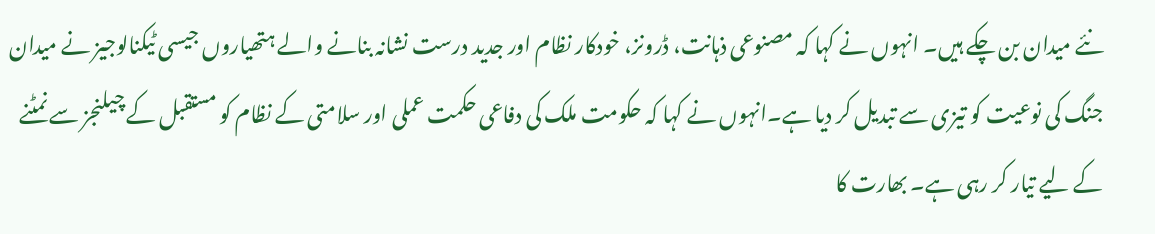نئے میدان بن چکے ہیں۔ انہوں نے کہا کہ مصنوعی ذہانت، ڈرونز، خودکار نظام اور جدید درست نشانہ بنانے والے ہتھیاروں جیسی ٹیکنالوجیز نے میدان جنگ کی نوعیت کو تیزی سے تبدیل کر دیا ہے۔انہوں نے کہا کہ حکومت ملک کی دفاعی حکمت عملی اور سلامتی کے نظام کو مستقبل کے چیلنجز سے نمٹنے کے لیے تیار کر رہی ہے۔ بھارت کا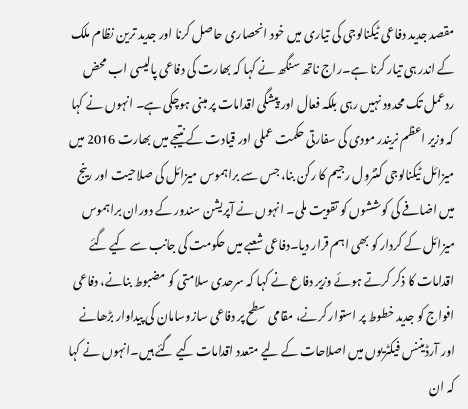مقصد جدید دفاعی ٹیکنالوجی کی تیاری میں خود انحصاری حاصل کرنا اور جدید ترین نظام ملک کے اندر ہی تیار کرنا ہے۔راج ناتھ سنگھ نے کہا کہ بھارت کی دفاعی پالیسی اب محض ردعمل تک محدود نہیں رہی بلکہ فعال اور پیشگی اقدامات پر مبنی ہوچکی ہے۔ انہوں نے کہا کہ وزیر اعظم نریندر مودی کی سفارتی حکمت عملی اور قیادت کے نتیجے میں بھارت 2016 میں میزائل ٹیکنالوجی کنٹرول رجیم کا رکن بنا، جس سے براہموس میزائل کی صلاحیت اور رینج میں اضافے کی کوششوں کو تقویت ملی۔ انہوں نے آپریشن سندور کے دوران براہموس میزائل کے کردار کو بھی اہم قرار دیا۔دفاعی شعبے میں حکومت کی جانب سے کیے گئے اقدامات کا ذکر کرتے ہوئے وزیر دفاع نے کہا کہ سرحدی سلامتی کو مضبوط بنانے، دفاعی افواج کو جدید خطوط پر استوار کرنے، مقامی سطح پر دفاعی سازوسامان کی پیداوار بڑھانے اور آرڈیننس فیکٹریوں میں اصلاحات کے لیے متعدد اقدامات کیے گئے ہیں۔انہوں نے کہا کہ ان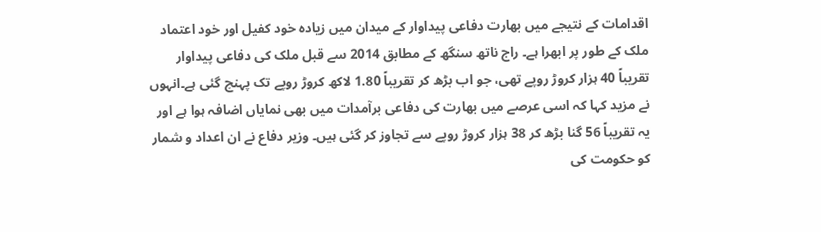اقدامات کے نتیجے میں بھارت دفاعی پیداوار کے میدان میں زیادہ خود کفیل اور خود اعتماد ملک کے طور پر ابھرا ہے۔ راج ناتھ سنگھ کے مطابق 2014 سے قبل ملک کی دفاعی پیداوار تقریباً 40 ہزار کروڑ روپے تھی، جو اب بڑھ کر تقریباً 1.80 لاکھ کروڑ روپے تک پہنچ گئی ہے۔انہوں نے مزید کہا کہ اسی عرصے میں بھارت کی دفاعی برآمدات میں بھی نمایاں اضافہ ہوا ہے اور یہ تقریباً 56 گنا بڑھ کر 38 ہزار کروڑ روپے سے تجاوز کر گئی ہیں۔ وزیر دفاع نے ان اعداد و شمار کو حکومت کی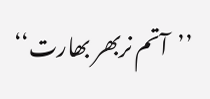’’آتم نربھر بھارت‘‘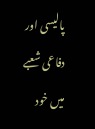پالیسی اور دفاعی شعبے میں خود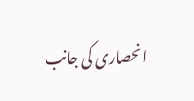انحصاری کی جانب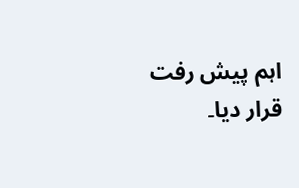اہم پیش رفت قرار دیا۔